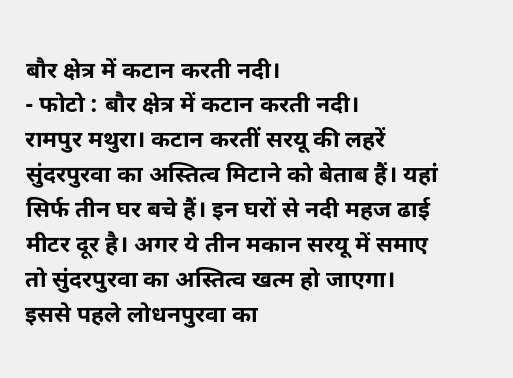बौर क्षेत्र में कटान करती नदी।
- फोटो : बौर क्षेत्र में कटान करती नदी।
रामपुर मथुरा। कटान करतीं सरयू की लहरें सुंदरपुरवा का अस्तित्व मिटाने को बेताब हैं। यहां सिर्फ तीन घर बचे हैं। इन घरों से नदी महज ढाई मीटर दूर है। अगर ये तीन मकान सरयू में समाए तो सुंदरपुरवा का अस्तित्व खत्म हो जाएगा। इससे पहले लोधनपुरवा का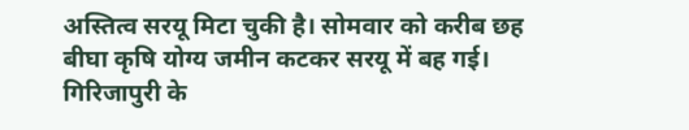अस्तित्व सरयू मिटा चुकी है। सोमवार को करीब छह बीघा कृषि योग्य जमीन कटकर सरयू में बह गई। गिरिजापुरी के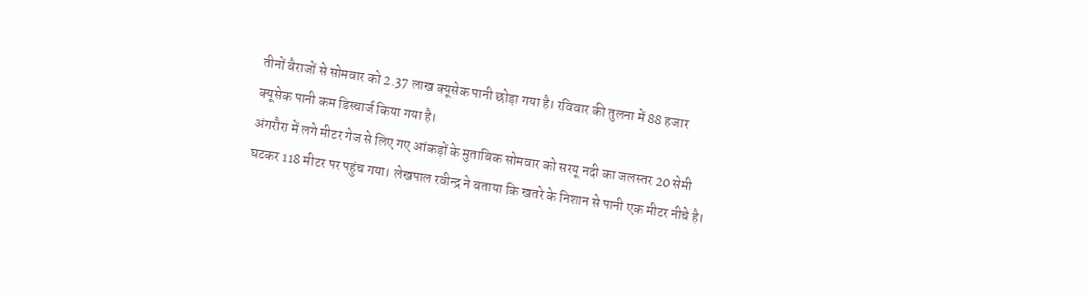तीनों बैराजों से सोमवार को 2.37 लाख क्यूसेक पानी छोड़ा गया है। रविवार की तुलना में 88 हजार क्यूसेक पानी कम डिस्चार्ज किया गया है।
अंगरौरा में लगे मीटर गेज से लिए गए आंकड़ों के मुताबिक सोमवार को सरयू नदी का जलस्तर 20 सेमी घटकर 118 मीटर पर पहुंच गया। लेखपाल रवीन्द्र ने बताया कि खतरे के निशान से पानी एक मीटर नीचे है।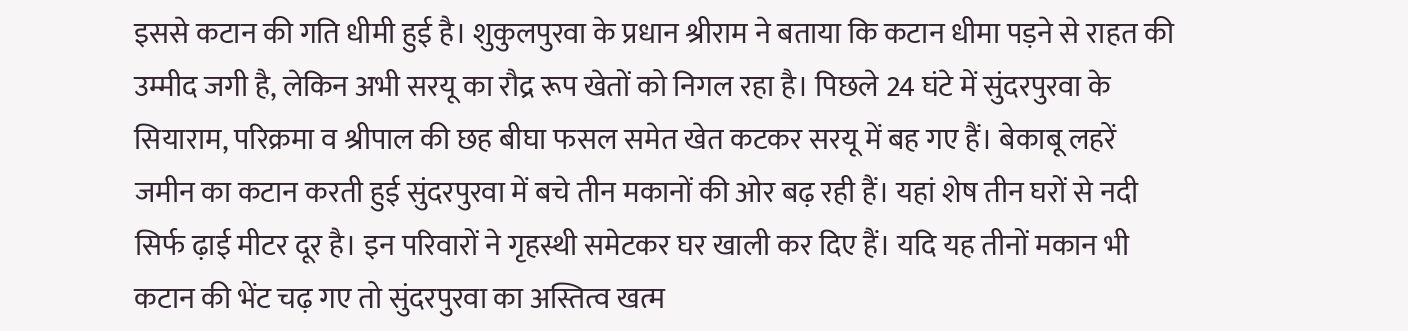इससे कटान की गति धीमी हुई है। शुकुलपुरवा के प्रधान श्रीराम ने बताया कि कटान धीमा पड़ने से राहत की उम्मीद जगी है, लेकिन अभी सरयू का रौद्र रूप खेतों को निगल रहा है। पिछले 24 घंटे में सुंदरपुरवा के सियाराम, परिक्रमा व श्रीपाल की छह बीघा फसल समेत खेत कटकर सरयू में बह गए हैं। बेकाबू लहरें जमीन का कटान करती हुई सुंदरपुरवा में बचे तीन मकानों की ओर बढ़ रही हैं। यहां शेष तीन घरों से नदी सिर्फ ढ़ाई मीटर दूर है। इन परिवारों ने गृहस्थी समेटकर घर खाली कर दिए हैं। यदि यह तीनों मकान भी कटान की भेंट चढ़ गए तो सुंदरपुरवा का अस्तित्व खत्म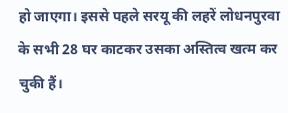हो जाएगा। इससे पहले सरयू की लहरें लोधनपुरवा के सभी 28 घर काटकर उसका अस्तित्व खत्म कर चुकी हैं।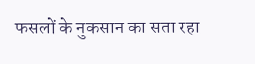फसलों के नुकसान का सता रहा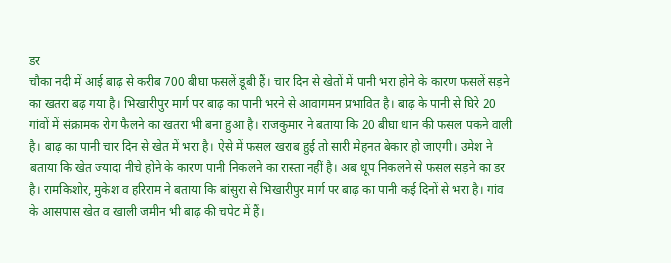डर
चौका नदी में आई बाढ़ से करीब 700 बीघा फसलें डूबी हैं। चार दिन से खेतों में पानी भरा होने के कारण फसलें सड़ने का खतरा बढ़ गया है। भिखारीपुर मार्ग पर बाढ़ का पानी भरने से आवागमन प्रभावित है। बाढ़ के पानी से घिरे 20 गांवों में संक्रामक रोग फैलने का खतरा भी बना हुआ है। राजकुमार ने बताया कि 20 बीघा धान की फसल पकने वाली है। बाढ़ का पानी चार दिन से खेत में भरा है। ऐसे में फसल खराब हुई तो सारी मेहनत बेकार हो जाएगी। उमेश ने बताया कि खेत ज्यादा नीचे होने के कारण पानी निकलने का रास्ता नहीं है। अब धूप निकलने से फसल सड़ने का डर है। रामकिशोर, मुकेश व हरिराम ने बताया कि बांसुरा से भिखारीपुर मार्ग पर बाढ़ का पानी कई दिनों से भरा है। गांव के आसपास खेत व खाली जमीन भी बाढ़ की चपेट में हैं।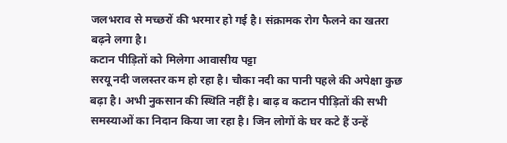जलभराव से मच्छरों की भरमार हो गई है। संक्रामक रोग फैलने का खतरा बढ़ने लगा है।
कटान पीड़ितों को मिलेगा आवासीय पट्टा
सरयू नदी जलस्तर कम हो रहा है। चौका नदी का पानी पहले की अपेक्षा कुछ बढ़ा है। अभी नुकसान की स्थिति नहीं है। बाढ़ व कटान पीड़ितों की सभी समस्याओं का निदान किया जा रहा है। जिन लोगों के घर कटे हैं उन्हें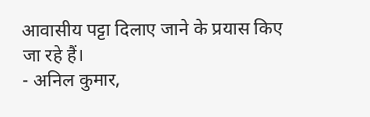आवासीय पट्टा दिलाए जाने के प्रयास किए जा रहे हैं।
- अनिल कुमार,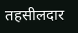तहसीलदार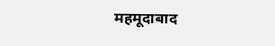महमूदाबाद